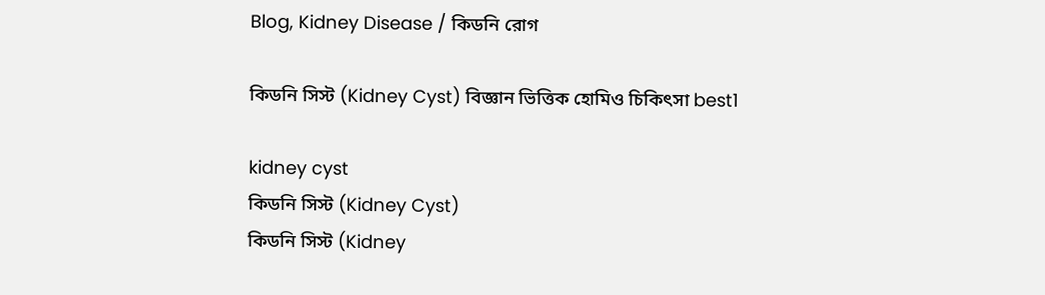Blog, Kidney Disease / কিডনি রোগ

কিডনি সিস্ট (Kidney Cyst) বিজ্ঞান ভিত্তিক হোমিও চিকিৎসা best1

kidney cyst
কিডনি সিস্ট (Kidney Cyst)
কিডনি সিস্ট (Kidney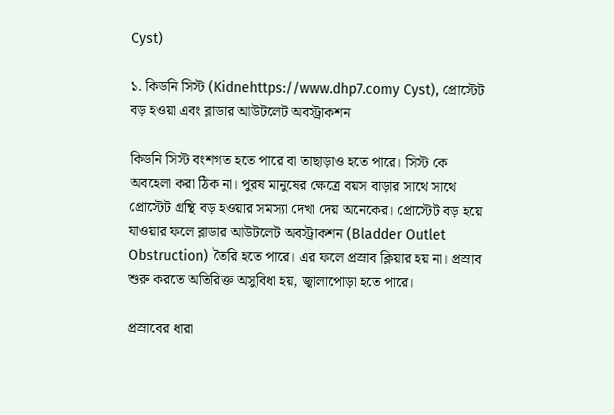Cyst)

১. কিডনি সিস্ট (Kidnehttps://www.dhp7.comy Cyst), প্রোস্টেট বড় হওয়া এবং ব্লাডার আউটলেট অবস্ট্রাকশন

কিডনি সিস্ট বংশগত হতে পারে বা তাছাড়াও হতে পারে। সিস্ট কে অবহেলা করা ঠিক না। পুরষ মানুষের ক্ষেত্রে বয়স বাড়ার সাথে সাথে প্রোস্টেট গ্রন্থি বড় হওয়ার সমস্যা দেখা দেয় অনেকের। প্রোস্টেট বড় হয়ে যাওয়ার ফলে ব্লাডার আউটলেট অবস্ট্রাকশন (Bladder Outlet Obstruction) তৈরি হতে পারে। এর ফলে প্রস্রাব ক্লিয়ার হয় না। প্রস্রাব শুরু করতে অতিরিক্ত অসুবিধা হয়, জ্বালাপোড়া হতে পারে।

প্রস্রাবের ধারা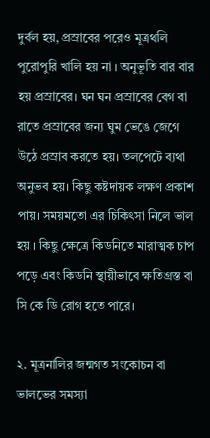দুর্বল হয়, প্রস্রাবের পরেও মূত্রথলি পুরোপুরি খালি হয় না । অনুভূতি বার বার হয় প্রস্রাবের। ঘন ঘন প্রস্রাবের বেগ বা রাতে প্রস্রাবের জন্য ঘুম ভেঙে জেগে উঠে প্রস্রাব করতে হয়। তলপেটে ব্যথা অনুভব হয়। কিছু কষ্টদায়ক লক্ষণ প্রকাশ পায়। সময়মতো এর চিকিৎসা নিলে ভাল হয় । কিছু ক্ষেত্রে কিডনিতে মারাত্মক চাপ পড়ে এবং কিডনি স্থায়ীভাবে ক্ষতিগ্রস্ত বা সি কে ডি রোগ হতে পারে।

২. মূত্রনালির জন্মগত সংকোচন বা ভালভের সমস্যা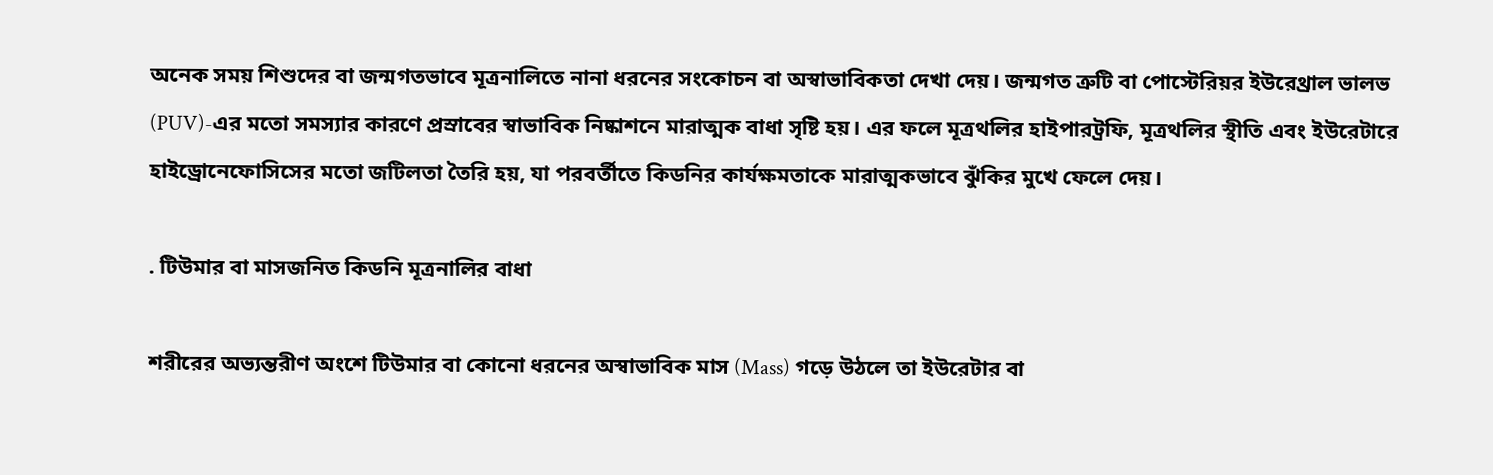অনেক সময় শিশুদের বা জন্মগতভাবে মূত্রনালিতে নানা ধরনের সংকোচন বা অস্বাভাবিকতা দেখা দেয়। জন্মগত ত্রুটি বা পোস্টেরিয়র ইউরেথ্রাল ভালভ (PUV)-এর মতো সমস্যার কারণে প্রস্রাবের স্বাভাবিক নিষ্কাশনে মারাত্মক বাধা সৃষ্টি হয়। এর ফলে মূত্রথলির হাইপারট্রফি, মূত্রথলির স্থীতি এবং ইউরেটারে হাইড্রোনেফোসিসের মতো জটিলতা তৈরি হয়, যা পরবর্তীতে কিডনির কার্যক্ষমতাকে মারাত্মকভাবে ঝুঁকির মুখে ফেলে দেয়।

. টিউমার বা মাসজনিত কিডনি মূত্রনালির বাধা

শরীরের অভ্যন্তরীণ অংশে টিউমার বা কোনো ধরনের অস্বাভাবিক মাস (Mass) গড়ে উঠলে তা ইউরেটার বা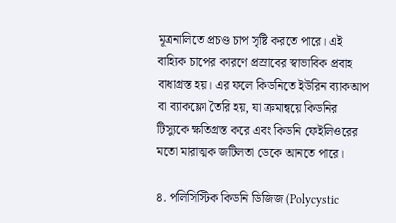মূত্রনালিতে প্রচণ্ড চাপ সৃষ্টি করতে পারে। এই বাহ্যিক চাপের কারণে প্রস্রাবের স্বাভাবিক প্রবাহ বাধাগ্রস্ত হয়। এর ফলে কিডনিতে ইউরিন ব্যাকআপ বা ব্যাকফ্লো তৈরি হয়, যা ক্রমান্বয়ে কিডনির টিস্যুকে ক্ষতিগ্রস্ত করে এবং কিডনি ফেইলিওরের মতো মারাত্মক জটিলতা ডেকে আনতে পারে।

৪. পলিসিস্টিক কিডনি ডিজিজ (Polycystic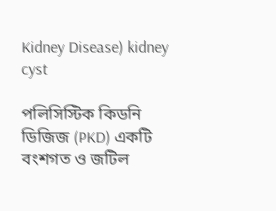Kidney Disease) kidney cyst

পলিসিস্টিক কিডনি ডিজিজ (PKD) একটি বংশগত ও জটিল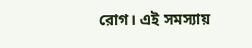রোগ। এই সমস্যায়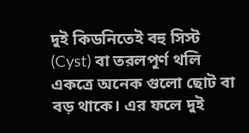দুই কিডনিতেই বহু সিস্ট (Cyst) বা তরলপূর্ণ থলি একত্রে অনেক গুলো ছোট বা বড় থাকে। এর ফলে দুই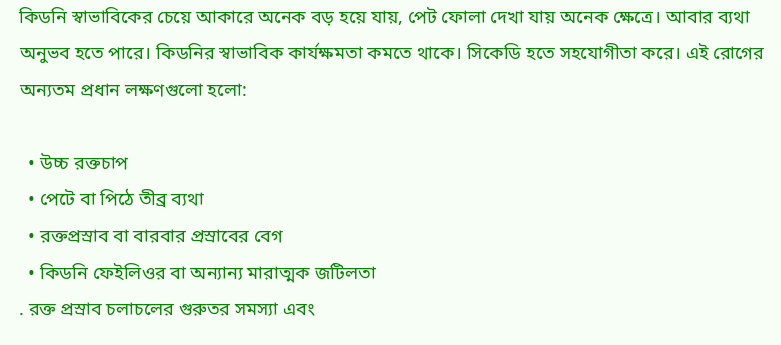কিডনি স্বাভাবিকের চেয়ে আকারে অনেক বড় হয়ে যায়, পেট ফোলা দেখা যায় অনেক ক্ষেত্রে। আবার ব্যথা অনুভব হতে পারে। কিডনির স্বাভাবিক কার্যক্ষমতা কমতে থাকে। সিকেডি হতে সহযোগীতা করে। এই রোগের অন্যতম প্রধান লক্ষণগুলো হলো:

  • উচ্চ রক্তচাপ
  • পেটে বা পিঠে তীব্র ব্যথা
  • রক্তপ্রস্রাব বা বারবার প্রস্রাবের বেগ
  • কিডনি ফেইলিওর বা অন্যান্য মারাত্মক জটিলতা
. রক্ত প্রস্রাব চলাচলের গুরুতর সমস্যা এবং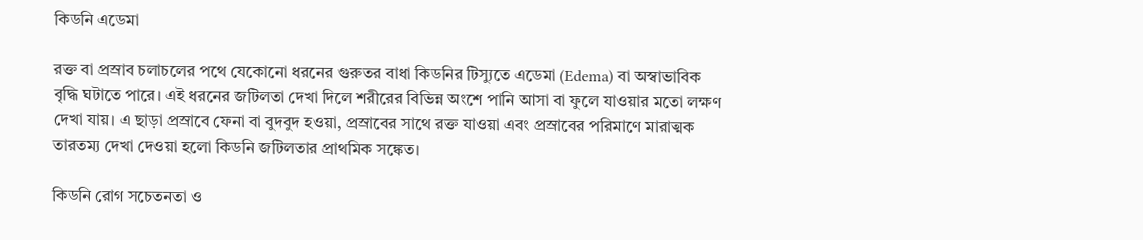কিডনি এডেমা

রক্ত বা প্রস্রাব চলাচলের পথে যেকোনো ধরনের গুরুতর বাধা কিডনির টিস্যুতে এডেমা (Edema) বা অস্বাভাবিক বৃদ্ধি ঘটাতে পারে। এই ধরনের জটিলতা দেখা দিলে শরীরের বিভিন্ন অংশে পানি আসা বা ফুলে যাওয়ার মতো লক্ষণ দেখা যায়। এ ছাড়া প্রস্রাবে ফেনা বা বুদবুদ হওয়া, প্রস্রাবের সাথে রক্ত যাওয়া এবং প্রস্রাবের পরিমাণে মারাত্মক তারতম্য দেখা দেওয়া হলো কিডনি জটিলতার প্রাথমিক সঙ্কেত।

কিডনি রোগ সচেতনতা ও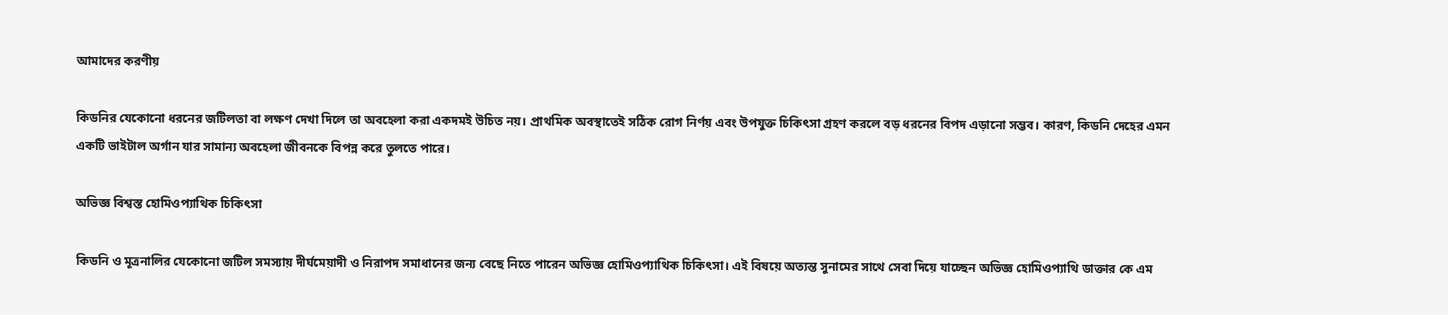আমাদের করণীয়

কিডনির যেকোনো ধরনের জটিলতা বা লক্ষণ দেখা দিলে তা অবহেলা করা একদমই উচিত নয়। প্রাথমিক অবস্থাতেই সঠিক রোগ নির্ণয় এবং উপযুক্ত চিকিৎসা গ্রহণ করলে বড় ধরনের বিপদ এড়ানো সম্ভব। কারণ, কিডনি দেহের এমন একটি ভাইটাল অর্গান যার সামান্য অবহেলা জীবনকে বিপন্ন করে তুলতে পারে।

অভিজ্ঞ বিশ্বস্ত হোমিওপ্যাথিক চিকিৎসা

কিডনি ও মূত্রনালির যেকোনো জটিল সমস্যায় দীর্ঘমেয়াদী ও নিরাপদ সমাধানের জন্য বেছে নিতে পারেন অভিজ্ঞ হোমিওপ্যাথিক চিকিৎসা। এই বিষয়ে অত্যন্ত সুনামের সাথে সেবা দিয়ে যাচ্ছেন অভিজ্ঞ হোমিওপ্যাথি ডাক্তার কে এম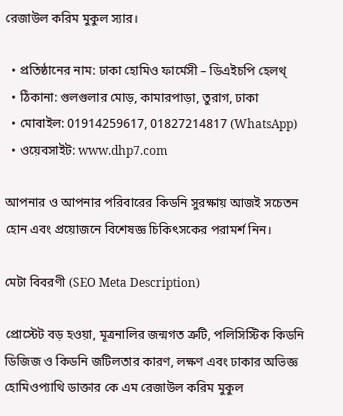রেজাউল করিম মুকুল স্যার।

  • প্রতিষ্ঠানের নাম: ঢাকা হোমিও ফার্মেসী – ডিএইচপি হেলথ্
  • ঠিকানা: গুলগুলার মোড়, কামারপাড়া, তুরাগ, ঢাকা
  • মোবাইল: 01914259617, 01827214817 (WhatsApp)
  • ওয়েবসাইট: www.dhp7.com

আপনার ও আপনার পরিবারের কিডনি সুরক্ষায় আজই সচেতন হোন এবং প্রয়োজনে বিশেষজ্ঞ চিকিৎসকের পরামর্শ নিন।

মেটা বিবরণী (SEO Meta Description)

প্রোস্টেট বড় হওয়া, মূত্রনালির জন্মগত ত্রুটি, পলিসিস্টিক কিডনি ডিজিজ ও কিডনি জটিলতার কারণ, লক্ষণ এবং ঢাকার অভিজ্ঞ হোমিওপ্যাথি ডাক্তার কে এম রেজাউল করিম মুকুল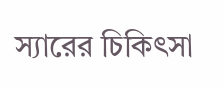স্যারের চিকিৎসা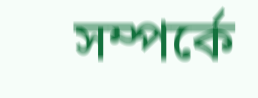সম্পর্কে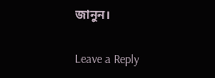জানুন।

Leave a Reply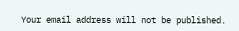Your email address will not be published.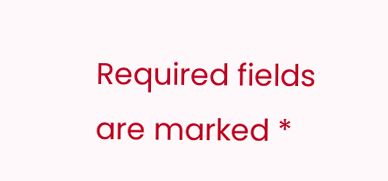Required fields are marked *